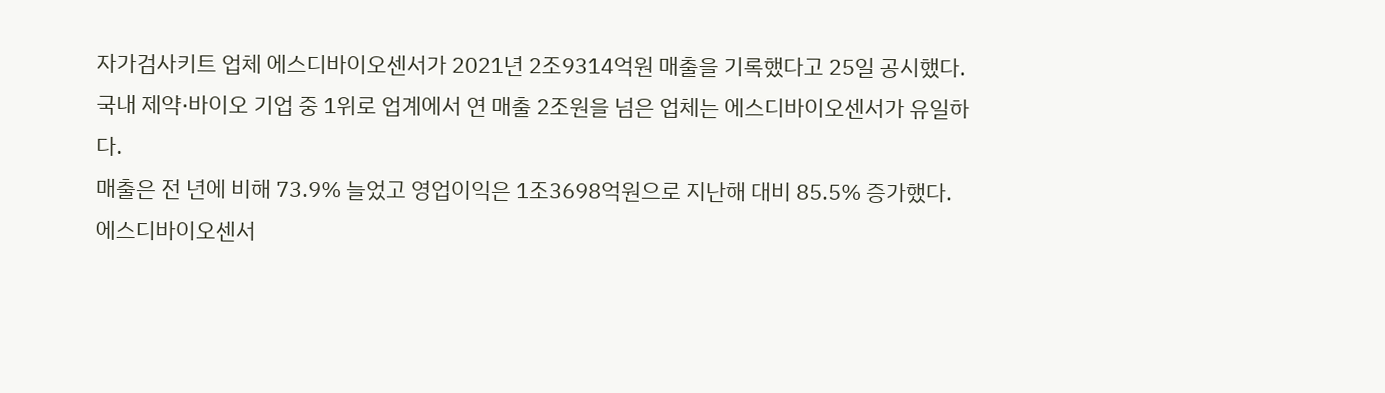자가검사키트 업체 에스디바이오센서가 2021년 2조9314억원 매출을 기록했다고 25일 공시했다. 국내 제약·바이오 기업 중 1위로 업계에서 연 매출 2조원을 넘은 업체는 에스디바이오센서가 유일하다.
매출은 전 년에 비해 73.9% 늘었고 영업이익은 1조3698억원으로 지난해 대비 85.5% 증가했다.
에스디바이오센서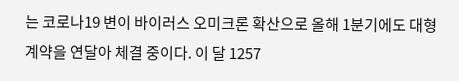는 코로나19 변이 바이러스 오미크론 확산으로 올해 1분기에도 대형계약을 연달아 체결 중이다. 이 달 1257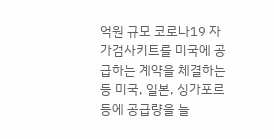억원 규모 코로나19 자가검사키트를 미국에 공급하는 계약을 체결하는 등 미국, 일본, 싱가포르 등에 공급량을 늘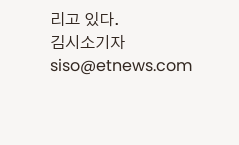리고 있다.
김시소기자 siso@etnews.com